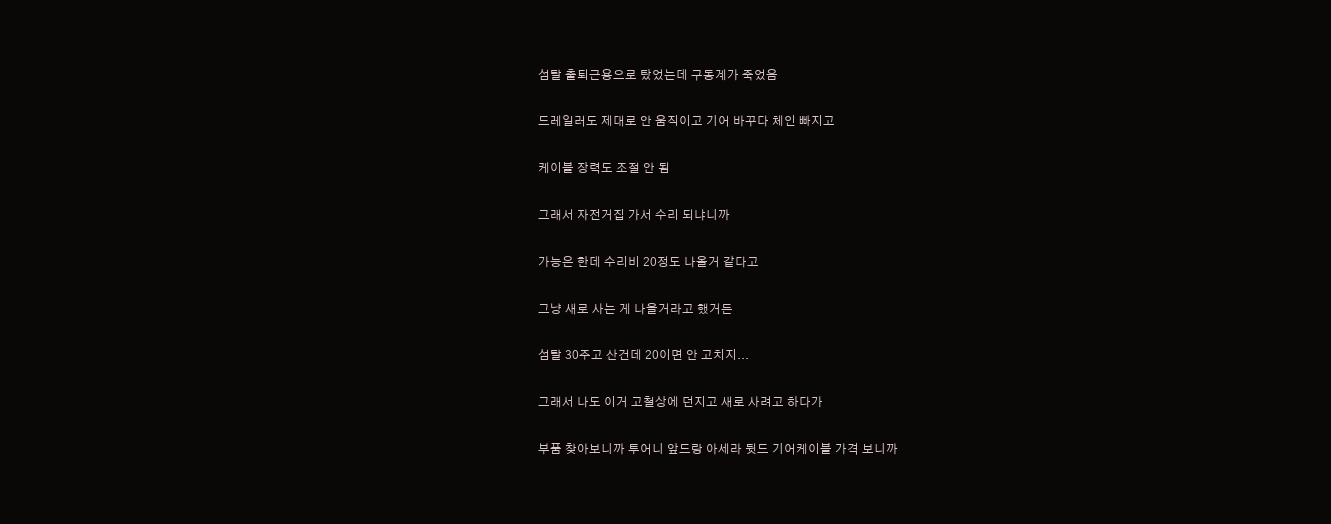섬탈 출퇴근용으로 탔었는데 구동계가 죽었음

드레일러도 제대로 안 움직이고 기어 바꾸다 체인 빠지고

케이블 장력도 조절 안 됨

그래서 자전거집 가서 수리 되냐니까

가능은 한데 수리비 20정도 나올거 같다고

그냥 새로 사는 게 나을거라고 했거든

섬탈 30주고 산건데 20이면 안 고치지...

그래서 나도 이거 고철상에 던지고 새로 사려고 하다가

부품 찾아보니까 투어니 앞드랑 아세라 뒷드 기어케이블 가격 보니까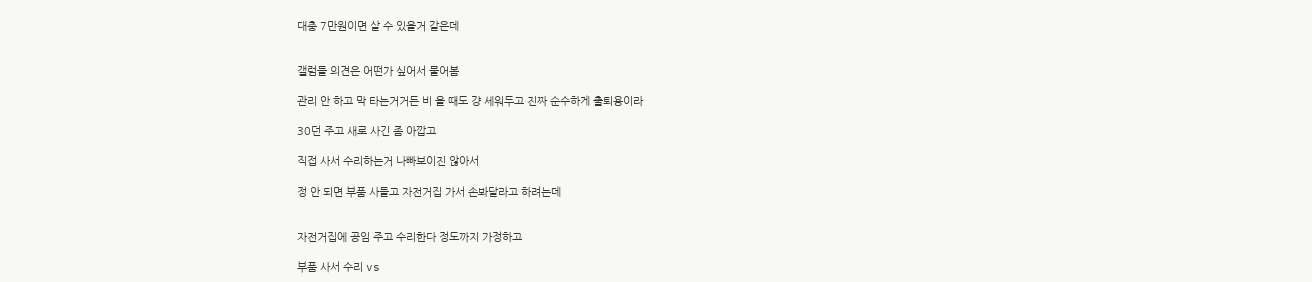대충 7만원이면 살 수 있을거 같은데


갤럼들 의견은 어떤가 싶어서 물어봄

관리 안 하고 막 타는거거든 비 올 때도 걍 세워두고 진짜 순수하게 출퇴용이라

30던 주고 새로 사긴 좀 아깝고

직접 사서 수리하는거 나빠보이진 않아서

정 안 되면 부품 사들고 자전거집 가서 손봐달라고 하려는데


자전거집에 공임 주고 수리한다 정도까지 가정하고

부품 사서 수리 vs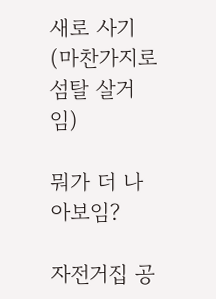새로 사기(마찬가지로 섬탈 살거임)

뭐가 더 나아보임?

자전거집 공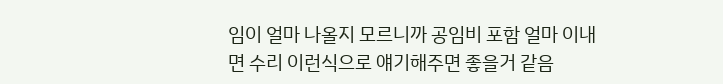임이 얼마 나올지 모르니까 공임비 포함 얼마 이내면 수리 이런식으로 얘기해주면 좋을거 같음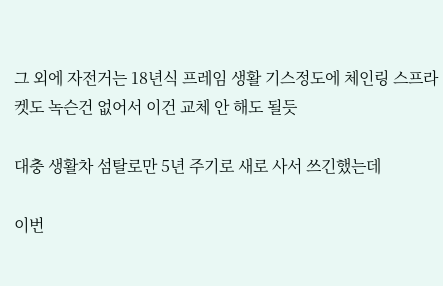그 외에 자전거는 18년식 프레임 생활 기스정도에 체인링 스프라켓도 녹슨건 없어서 이건 교체 안 해도 될듯

대충 생활차 섬탈로만 5년 주기로 새로 사서 쓰긴했는데

이번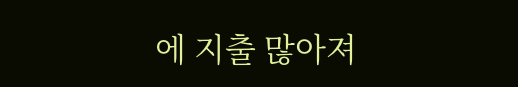에 지출 많아져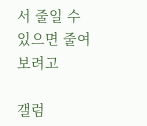서 줄일 수 있으면 줄여보려고

갤럼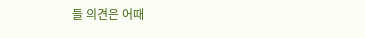들 의견은 어때